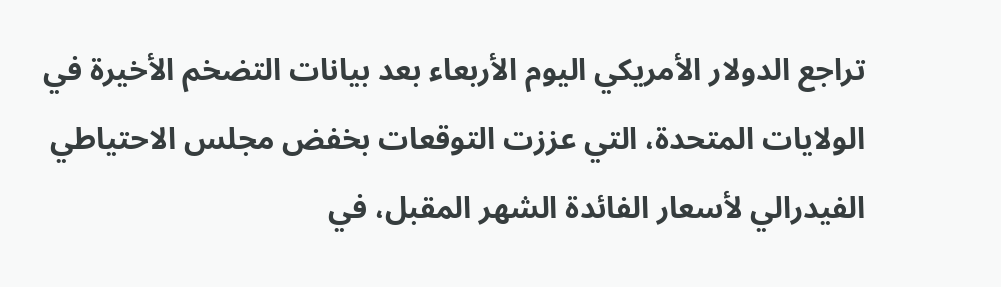تراجع الدولار الأمريكي اليوم الأربعاء بعد بيانات التضخم الأخيرة في الولايات المتحدة، التي عززت التوقعات بخفض مجلس الاحتياطي الفيدرالي لأسعار الفائدة الشهر المقبل، في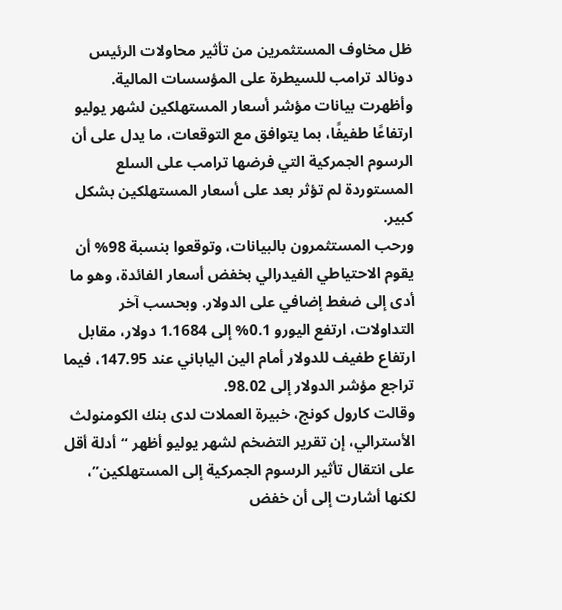ظل مخاوف المستثمرين من تأثير محاولات الرئيس دونالد ترامب للسيطرة على المؤسسات المالية.
وأظهرت بيانات مؤشر أسعار المستهلكين لشهر يوليو ارتفاعًا طفيفًا، بما يتوافق مع التوقعات، ما يدل على أن الرسوم الجمركية التي فرضها ترامب على السلع المستوردة لم تؤثر بعد على أسعار المستهلكين بشكل كبير.
ورحب المستثمرون بالبيانات، وتوقعوا بنسبة 98% أن يقوم الاحتياطي الفيدرالي بخفض أسعار الفائدة، وهو ما أدى إلى ضغط إضافي على الدولار. وبحسب آخر التداولات، ارتفع اليورو 0.1% إلى 1.1684 دولار، مقابل ارتفاع طفيف للدولار أمام الين الياباني عند 147.95، فيما تراجع مؤشر الدولار إلى 98.02.
وقالت كارول كونج، خبيرة العملات لدى بنك الكومنولث الأسترالي، إن تقرير التضخم لشهر يوليو أظهر “أدلة أقل على انتقال تأثير الرسوم الجمركية إلى المستهلكين”، لكنها أشارت إلى أن خفض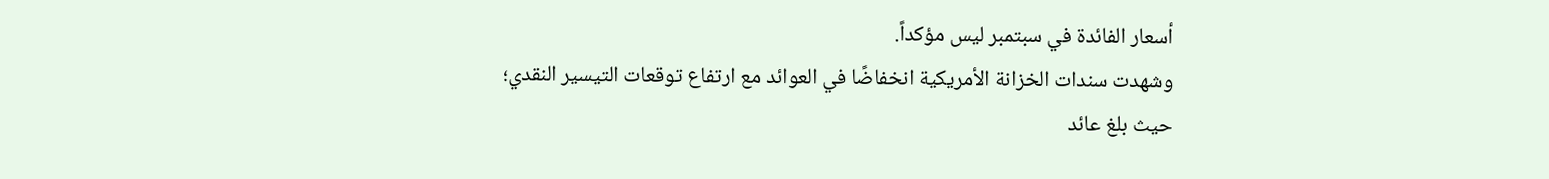أسعار الفائدة في سبتمبر ليس مؤكداً.
وشهدت سندات الخزانة الأمريكية انخفاضًا في العوائد مع ارتفاع توقعات التيسير النقدي؛ حيث بلغ عائد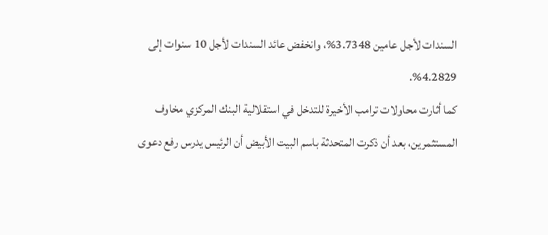السندات لأجل عامين 3.7348%، وانخفض عائد السندات لأجل 10 سنوات إلى 4.2829%.
كما أثارت محاولات ترامب الأخيرة للتدخل في استقلالية البنك المركزي مخاوف المستثمرين، بعد أن ذكرت المتحدثة باسم البيت الأبيض أن الرئيس يدرس رفع دعوى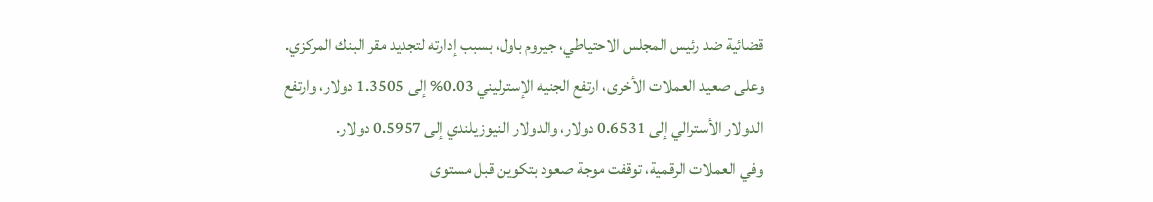قضائية ضد رئيس المجلس الاحتياطي، جيروم باول، بسبب إدارته لتجديد مقر البنك المركزي.
وعلى صعيد العملات الأخرى، ارتفع الجنيه الإسترليني 0.03% إلى 1.3505 دولار، وارتفع الدولار الأسترالي إلى 0.6531 دولار، والدولار النيوزيلندي إلى 0.5957 دولار.
وفي العملات الرقمية، توقفت موجة صعود بتكوين قبل مستوى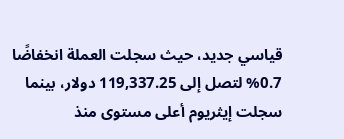قياسي جديد، حيث سجلت العملة انخفاضًا 0.7% لتصل إلى 119,337.25 دولار، بينما سجلت إيثريوم أعلى مستوى منذ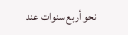نحو أربع سنوات عند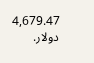4,679.47 دولار.